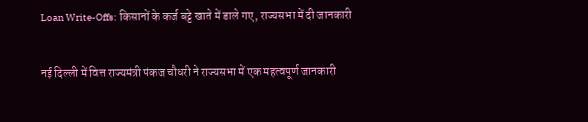Loan Write-Offs: किसानों के कर्ज बट्टे खाते में डाले गए, राज्यसभा में दी जानकारी

नई दिल्ली में वित्त राज्यमंत्री पंकज चौधरी ने राज्यसभा में एक महत्वपूर्ण जानकारी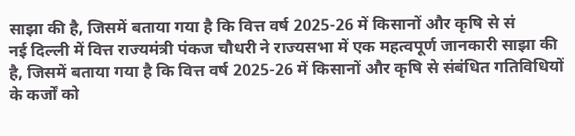साझा की है, जिसमें बताया गया है कि वित्त वर्ष 2025-26 में किसानों और कृषि से सं
नई दिल्ली में वित्त राज्यमंत्री पंकज चौधरी ने राज्यसभा में एक महत्वपूर्ण जानकारी साझा की है, जिसमें बताया गया है कि वित्त वर्ष 2025-26 में किसानों और कृषि से संबंधित गतिविधियों के कर्जों को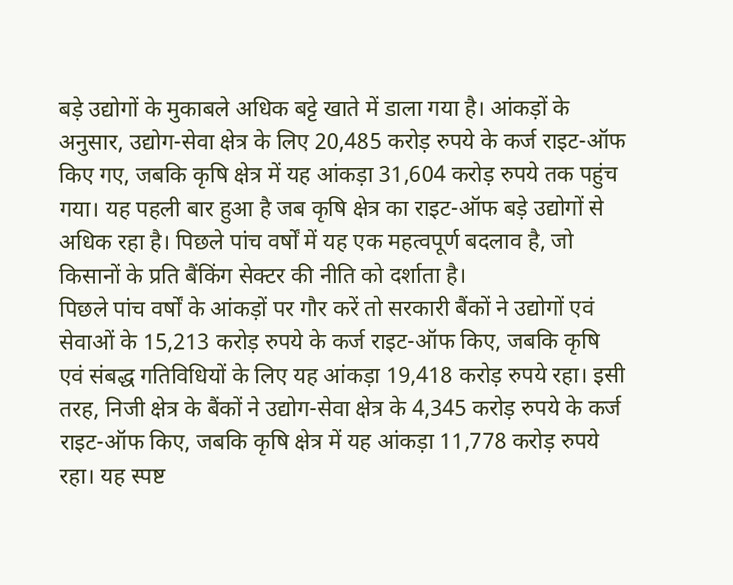बड़े उद्योगों के मुकाबले अधिक बट्टे खाते में डाला गया है। आंकड़ों के अनुसार, उद्योग-सेवा क्षेत्र के लिए 20,485 करोड़ रुपये के कर्ज राइट-ऑफ किए गए, जबकि कृषि क्षेत्र में यह आंकड़ा 31,604 करोड़ रुपये तक पहुंच गया। यह पहली बार हुआ है जब कृषि क्षेत्र का राइट-ऑफ बड़े उद्योगों से अधिक रहा है। पिछले पांच वर्षों में यह एक महत्वपूर्ण बदलाव है, जो किसानों के प्रति बैंकिंग सेक्टर की नीति को दर्शाता है।
पिछले पांच वर्षों के आंकड़ों पर गौर करें तो सरकारी बैंकों ने उद्योगों एवं सेवाओं के 15,213 करोड़ रुपये के कर्ज राइट-ऑफ किए, जबकि कृषि एवं संबद्ध गतिविधियों के लिए यह आंकड़ा 19,418 करोड़ रुपये रहा। इसी तरह, निजी क्षेत्र के बैंकों ने उद्योग-सेवा क्षेत्र के 4,345 करोड़ रुपये के कर्ज राइट-ऑफ किए, जबकि कृषि क्षेत्र में यह आंकड़ा 11,778 करोड़ रुपये रहा। यह स्पष्ट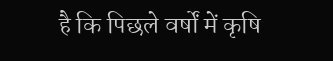है कि पिछले वर्षों में कृषि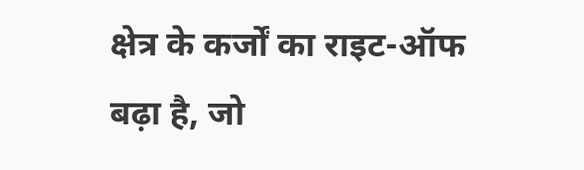क्षेत्र के कर्जों का राइट-ऑफ बढ़ा है, जो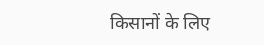किसानों के लिए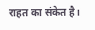राहत का संकेत है।